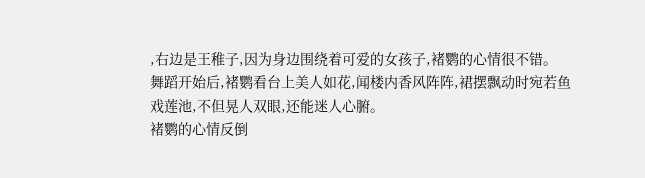,右边是王稚子,因为身边围绕着可爱的女孩子,褚鹦的心情很不错。
舞蹈开始后,褚鹦看台上美人如花,闻楼内香风阵阵,裙摆飘动时宛若鱼戏莲池,不但晃人双眼,还能迷人心腑。
褚鹦的心情反倒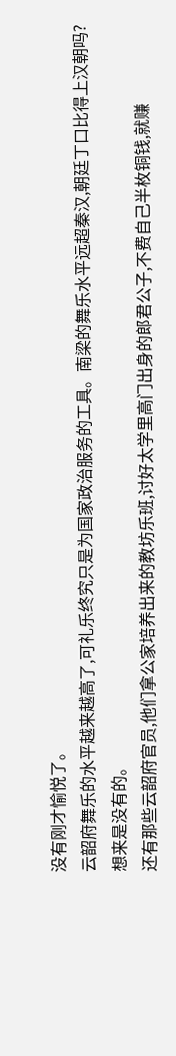没有刚才愉悦了。
云韶府舞乐的水平越来越高了,可礼乐终究只是为国家政治服务的工具。南梁的舞乐水平远超秦汉,朝廷丁口比得上汉朝吗?
想来是没有的。
还有那些云韶府官员,他们拿公家培养出来的教坊乐班,讨好太学里高门出身的郎君公子,不费自己半枚铜钱,就赚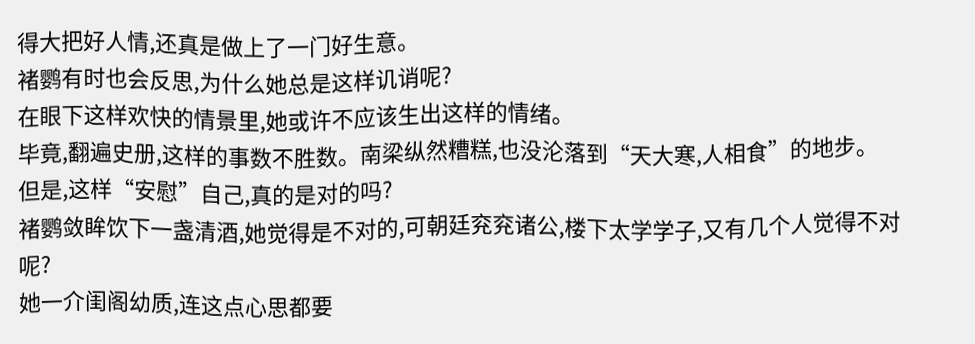得大把好人情,还真是做上了一门好生意。
褚鹦有时也会反思,为什么她总是这样讥诮呢?
在眼下这样欢快的情景里,她或许不应该生出这样的情绪。
毕竟,翻遍史册,这样的事数不胜数。南梁纵然糟糕,也没沦落到“天大寒,人相食”的地步。
但是,这样“安慰”自己,真的是对的吗?
褚鹦敛眸饮下一盏清酒,她觉得是不对的,可朝廷兖兖诸公,楼下太学学子,又有几个人觉得不对呢?
她一介闺阁幼质,连这点心思都要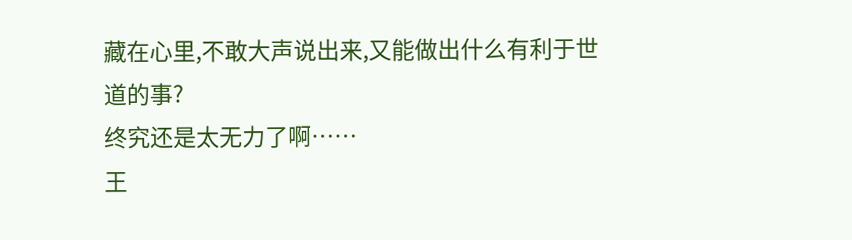藏在心里,不敢大声说出来,又能做出什么有利于世道的事?
终究还是太无力了啊……
王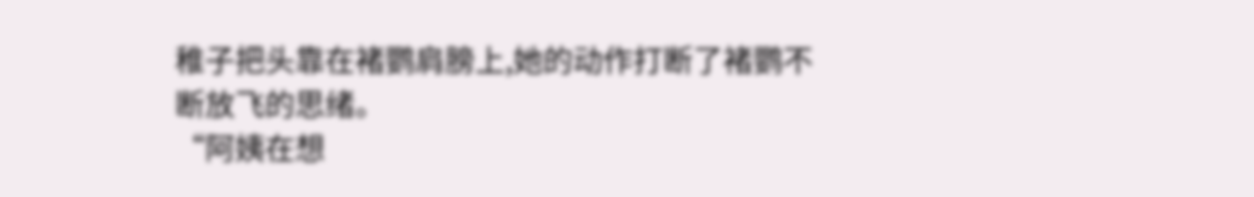稚子把头靠在褚鹦肩膀上,她的动作打断了褚鹦不断放飞的思绪。
“阿姨在想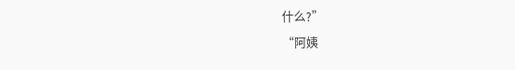什么?”
“阿姨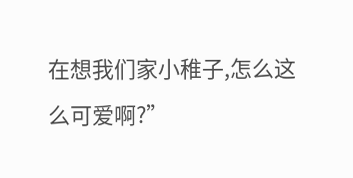在想我们家小稚子,怎么这么可爱啊?”